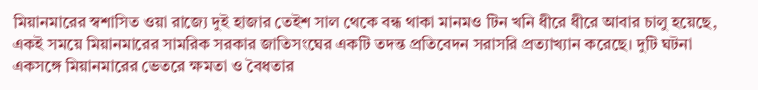মিয়ানমারের স্বশাসিত ওয়া রাজ্যে দুই হাজার তেইশ সাল থেকে বন্ধ থাকা মানমও টিন খনি ধীরে ধীরে আবার চালু হয়েছে, একই সময়ে মিয়ানমারের সামরিক সরকার জাতিসংঘের একটি তদন্ত প্রতিবেদন সরাসরি প্রত্যাখ্যান করেছে। দুটি ঘটনা একসঙ্গে মিয়ানমারের ভেতরে ক্ষমতা ও বৈধতার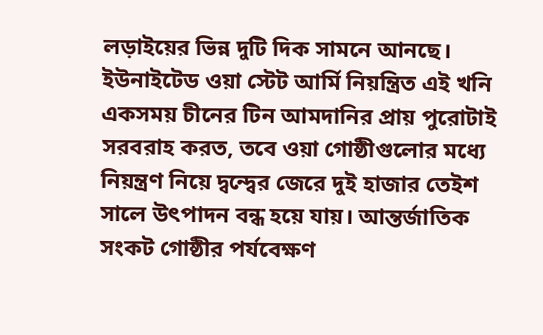লড়াইয়ের ভিন্ন দুটি দিক সামনে আনছে।
ইউনাইটেড ওয়া স্টেট আর্মি নিয়ন্ত্রিত এই খনি একসময় চীনের টিন আমদানির প্রায় পুরোটাই সরবরাহ করত, তবে ওয়া গোষ্ঠীগুলোর মধ্যে নিয়ন্ত্রণ নিয়ে দ্বন্দ্বের জেরে দুই হাজার তেইশ সালে উৎপাদন বন্ধ হয়ে যায়। আন্তর্জাতিক সংকট গোষ্ঠীর পর্যবেক্ষণ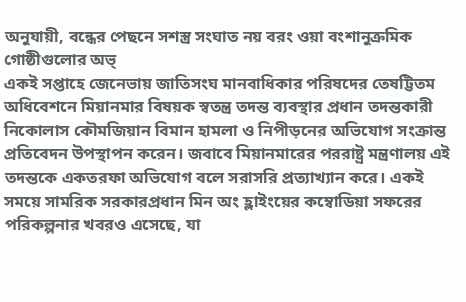অনুযায়ী, বন্ধের পেছনে সশস্ত্র সংঘাত নয় বরং ওয়া বংশানুক্রমিক গোষ্ঠীগুলোর অভ্
একই সপ্তাহে জেনেভায় জাতিসংঘ মানবাধিকার পরিষদের তেষট্টিতম অধিবেশনে মিয়ানমার বিষয়ক স্বতন্ত্র তদন্ত ব্যবস্থার প্রধান তদন্তকারী নিকোলাস কৌমজিয়ান বিমান হামলা ও নিপীড়নের অভিযোগ সংক্রান্ত প্রতিবেদন উপস্থাপন করেন। জবাবে মিয়ানমারের পররাষ্ট্র মন্ত্রণালয় এই তদন্তকে একতরফা অভিযোগ বলে সরাসরি প্রত্যাখ্যান করে। একই সময়ে সামরিক সরকারপ্রধান মিন অং হ্লাইংয়ের কম্বোডিয়া সফরের পরিকল্পনার খবরও এসেছে, যা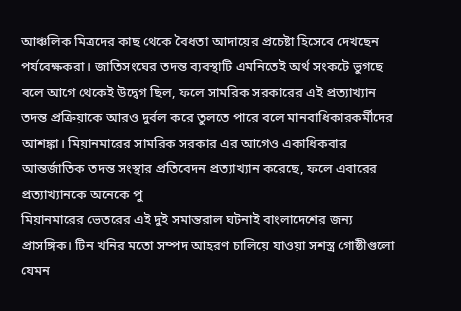আঞ্চলিক মিত্রদের কাছ থেকে বৈধতা আদায়ের প্রচেষ্টা হিসেবে দেখছেন পর্যবেক্ষকরা। জাতিসংঘের তদন্ত ব্যবস্থাটি এমনিতেই অর্থ সংকটে ভুগছে বলে আগে থেকেই উদ্বেগ ছিল, ফলে সামরিক সরকারের এই প্রত্যাখ্যান তদন্ত প্রক্রিয়াকে আরও দুর্বল করে তুলতে পারে বলে মানবাধিকারকর্মীদের আশঙ্কা। মিয়ানমারের সামরিক সরকার এর আগেও একাধিকবার আন্তর্জাতিক তদন্ত সংস্থার প্রতিবেদন প্রত্যাখ্যান করেছে, ফলে এবারের প্রত্যাখ্যানকে অনেকে পু
মিয়ানমারের ভেতরের এই দুই সমান্তরাল ঘটনাই বাংলাদেশের জন্য প্রাসঙ্গিক। টিন খনির মতো সম্পদ আহরণ চালিয়ে যাওয়া সশস্ত্র গোষ্ঠীগুলো যেমন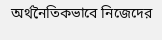অর্থনৈতিকভাবে নিজেদের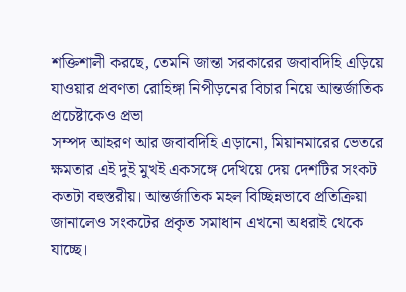শক্তিশালী করছে, তেমনি জান্তা সরকারের জবাবদিহি এড়িয়ে যাওয়ার প্রবণতা রোহিঙ্গা নিপীড়নের বিচার নিয়ে আন্তর্জাতিক প্রচেষ্টাকেও প্রভা
সম্পদ আহরণ আর জবাবদিহি এড়ানো, মিয়ানমারের ভেতরে ক্ষমতার এই দুই মুখই একসঙ্গে দেখিয়ে দেয় দেশটির সংকট কতটা বহুস্তরীয়। আন্তর্জাতিক মহল বিচ্ছিন্নভাবে প্রতিক্রিয়া জানালেও সংকটের প্রকৃত সমাধান এখনো অধরাই থেকে যাচ্ছে।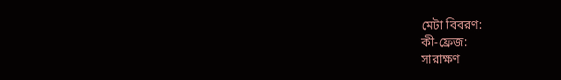মেটা বিবরণ:
কী-ফ্রেজ:
সারাক্ষণ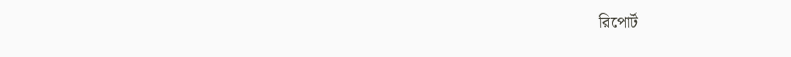রিপোর্ট